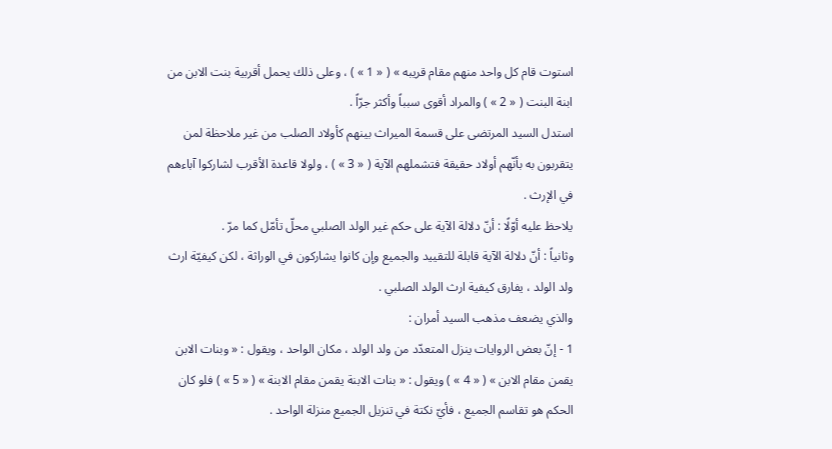استوت قام كل واحد منهم مقام قريبه » ( « 1 » ) ، وعلى ذلك يحمل أقربية بنت الابن من ابنة البنت ( « 2 » ) والمراد أقوى سبباً وأكثر جرّاً .
استدل السيد المرتضى على قسمة الميراث بينهم كأولاد الصلب من غير ملاحظة لمن يتقربون به بأنّهم أولاد حقيقة فتشملهم الآية ( « 3 » ) ، ولولا قاعدة الأقرب لشاركوا آباءهم في الإرث .
يلاحظ عليه أوّلًا : أنّ دلالة الآية على حكم غير الولد الصلبي محلّ تأمّل كما مرّ .
وثانياً : أنّ دلالة الآية قابلة للتقييد والجميع وإن كانوا يشاركون في الوراثة ، لكن كيفيّة ارث ولد الولد ، يفارق كيفية ارث الولد الصلبي .
والذي يضعف مذهب السيد أمران :
1 - إنّ بعض الروايات ينزل المتعدّد من ولد الولد ، مكان الواحد ، ويقول : « وبنات الابن يقمن مقام الابن » ( « 4 » ) ويقول : « بنات الابنة يقمن مقام الابنة » ( « 5 » ) فلو كان الحكم هو تقاسم الجميع ، فأيّ نكتة في تنزيل الجميع منزلة الواحد .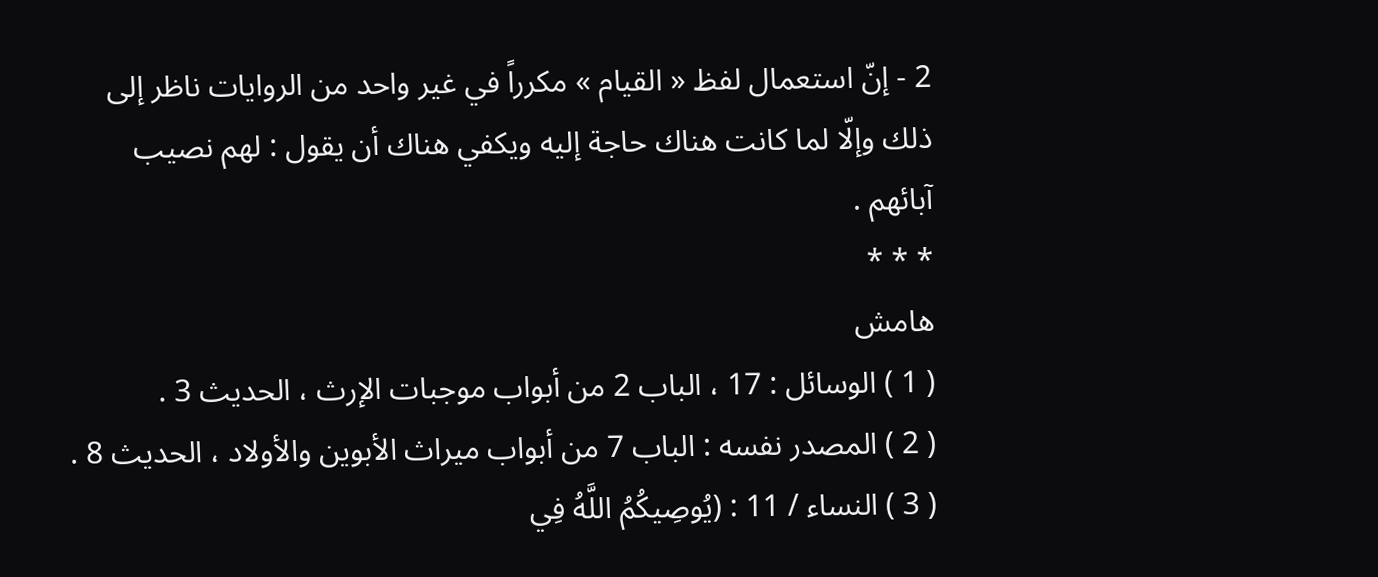2 - إنّ استعمال لفظ « القيام » مكرراً في غير واحد من الروايات ناظر إلى ذلك وإلّا لما كانت هناك حاجة إليه ويكفي هناك أن يقول : لهم نصيب آبائهم .
* * *
هامش
( 1 ) الوسائل : 17 ، الباب 2 من أبواب موجبات الإرث ، الحديث 3 .
( 2 ) المصدر نفسه : الباب 7 من أبواب ميراث الأبوين والأولاد ، الحديث 8 .
( 3 ) النساء / 11 : (يُوصِيكُمُ اللَّهُ فِي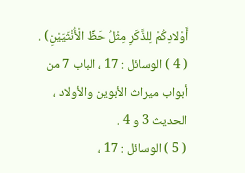أَوْلادِكُمْ لِلذَّكَرِ مِثْلُ حَظِّ الْأُنْثَيَيْنِ) .
( 4 ) الوسائل : 17 ، الباب 7 من أبواب ميراث الأبوين والأولاد ، الحديث 3 و 4 .
( 5 ) الوسائل : 17 ،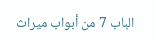الباب 7 من أبواب ميراث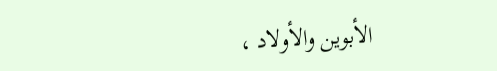الأبوين والأولاد ،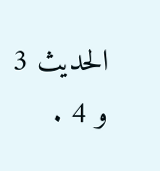الحديث 3 و 4 .